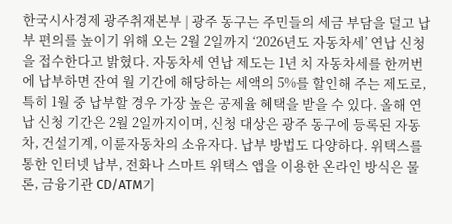한국시사경제 광주취재본부 | 광주 동구는 주민들의 세금 부담을 덜고 납부 편의를 높이기 위해 오는 2월 2일까지 ‘2026년도 자동차세’ 연납 신청을 접수한다고 밝혔다. 자동차세 연납 제도는 1년 치 자동차세를 한꺼번에 납부하면 잔여 월 기간에 해당하는 세액의 5%를 할인해 주는 제도로, 특히 1월 중 납부할 경우 가장 높은 공제율 혜택을 받을 수 있다. 올해 연납 신청 기간은 2월 2일까지이며, 신청 대상은 광주 동구에 등록된 자동차, 건설기계, 이륜자동차의 소유자다. 납부 방법도 다양하다. 위택스를 통한 인터넷 납부, 전화나 스마트 위택스 앱을 이용한 온라인 방식은 물론, 금융기관 CD/ATM기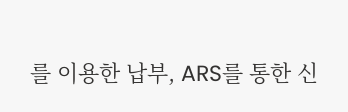를 이용한 납부, ARS를 통한 신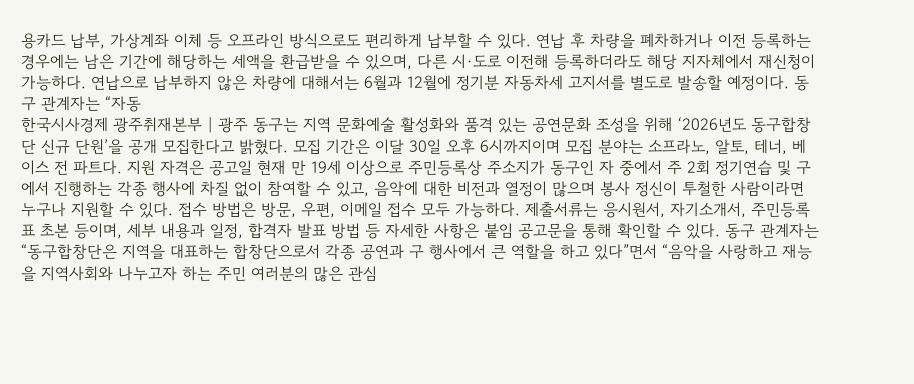용카드 납부, 가상계좌 이체 등 오프라인 방식으로도 편리하게 납부할 수 있다. 연납 후 차량을 폐차하거나 이전 등록하는 경우에는 남은 기간에 해당하는 세액을 환급받을 수 있으며, 다른 시·도로 이전해 등록하더라도 해당 지자체에서 재신청이 가능하다. 연납으로 납부하지 않은 차량에 대해서는 6월과 12월에 정기분 자동차세 고지서를 별도로 발송할 예정이다. 동구 관계자는 “자동
한국시사경제 광주취재본부 | 광주 동구는 지역 문화예술 활성화와 품격 있는 공연문화 조성을 위해 ‘2026년도 동구합창단 신규 단원’을 공개 모집한다고 밝혔다. 모집 기간은 이달 30일 오후 6시까지이며 모집 분야는 소프라노, 알토, 테너, 베이스 전 파트다. 지원 자격은 공고일 현재 만 19세 이상으로 주민등록상 주소지가 동구인 자 중에서 주 2회 정기연습 및 구에서 진행하는 각종 행사에 차질 없이 참여할 수 있고, 음악에 대한 비전과 열정이 많으며 봉사 정신이 투철한 사람이라면 누구나 지원할 수 있다. 접수 방법은 방문, 우편, 이메일 접수 모두 가능하다. 제출서류는 응시원서, 자기소개서, 주민등록표 초본 등이며, 세부 내용과 일정, 합격자 발표 방법 등 자세한 사항은 붙임 공고문을 통해 확인할 수 있다. 동구 관계자는 “동구합창단은 지역을 대표하는 합창단으로서 각종 공연과 구 행사에서 큰 역할을 하고 있다”면서 “음악을 사랑하고 재능을 지역사회와 나누고자 하는 주민 여러분의 많은 관심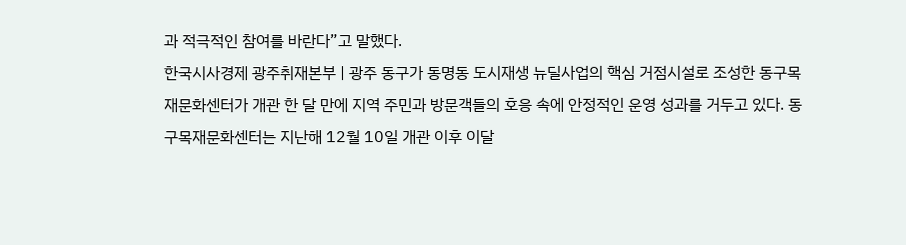과 적극적인 참여를 바란다”고 말했다.
한국시사경제 광주취재본부 | 광주 동구가 동명동 도시재생 뉴딜사업의 핵심 거점시설로 조성한 동구목재문화센터가 개관 한 달 만에 지역 주민과 방문객들의 호응 속에 안정적인 운영 성과를 거두고 있다. 동구목재문화센터는 지난해 12월 10일 개관 이후 이달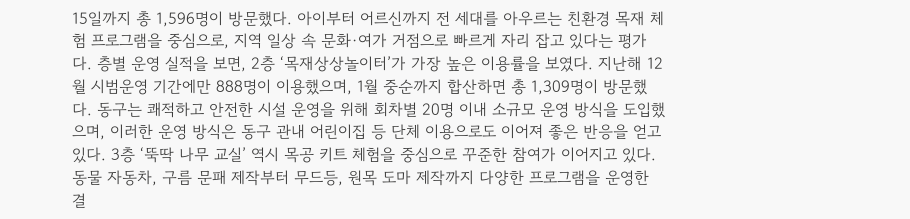15일까지 총 1,596명이 방문했다. 아이부터 어르신까지 전 세대를 아우르는 친환경 목재 체험 프로그램을 중심으로, 지역 일상 속 문화·여가 거점으로 빠르게 자리 잡고 있다는 평가다. 층별 운영 실적을 보면, 2층 ‘목재상상놀이터’가 가장 높은 이용률을 보였다. 지난해 12월 시범운영 기간에만 888명이 이용했으며, 1월 중순까지 합산하면 총 1,309명이 방문했다. 동구는 쾌적하고 안전한 시설 운영을 위해 회차별 20명 이내 소규모 운영 방식을 도입했으며, 이러한 운영 방식은 동구 관내 어린이집 등 단체 이용으로도 이어져 좋은 반응을 얻고 있다. 3층 ‘뚝딱 나무 교실’ 역시 목공 키트 체험을 중심으로 꾸준한 참여가 이어지고 있다. 동물 자동차, 구름 문패 제작부터 무드등, 원목 도마 제작까지 다양한 프로그램을 운영한 결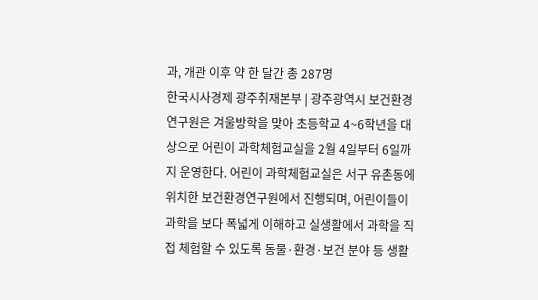과, 개관 이후 약 한 달간 총 287명
한국시사경제 광주취재본부 | 광주광역시 보건환경연구원은 겨울방학을 맞아 초등학교 4~6학년을 대상으로 어린이 과학체험교실을 2월 4일부터 6일까지 운영한다. 어린이 과학체험교실은 서구 유촌동에 위치한 보건환경연구원에서 진행되며, 어린이들이 과학을 보다 폭넓게 이해하고 실생활에서 과학을 직접 체험할 수 있도록 동물·환경·보건 분야 등 생활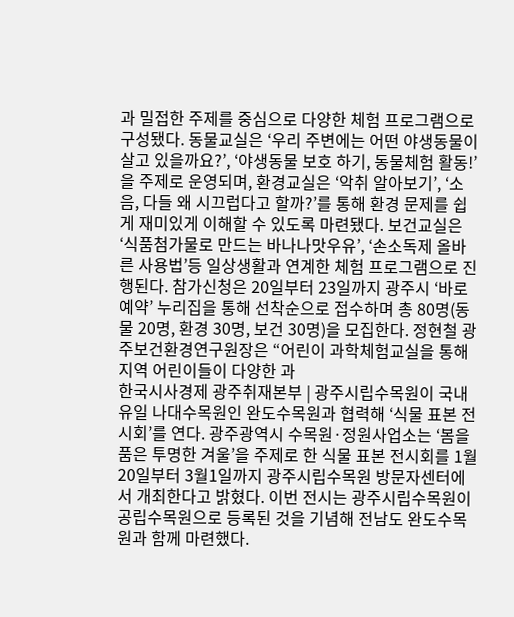과 밀접한 주제를 중심으로 다양한 체험 프로그램으로 구성됐다. 동물교실은 ‘우리 주변에는 어떤 야생동물이 살고 있을까요?’, ‘야생동물 보호 하기, 동물체험 활동!’을 주제로 운영되며, 환경교실은 ‘악취 알아보기’, ‘소음, 다들 왜 시끄럽다고 할까?’를 통해 환경 문제를 쉽게 재미있게 이해할 수 있도록 마련됐다. 보건교실은 ‘식품첨가물로 만드는 바나나맛우유’, ‘손소독제 올바른 사용법’등 일상생활과 연계한 체험 프로그램으로 진행된다. 참가신청은 20일부터 23일까지 광주시 ‘바로예약’ 누리집을 통해 선착순으로 접수하며 총 80명(동물 20명, 환경 30명, 보건 30명)을 모집한다. 정현철 광주보건환경연구원장은 “어린이 과학체험교실을 통해 지역 어린이들이 다양한 과
한국시사경제 광주취재본부 | 광주시립수목원이 국내 유일 나대수목원인 완도수목원과 협력해 ‘식물 표본 전시회’를 연다. 광주광역시 수목원·정원사업소는 ‘봄을 품은 투명한 겨울’을 주제로 한 식물 표본 전시회를 1월20일부터 3월1일까지 광주시립수목원 방문자센터에서 개최한다고 밝혔다. 이번 전시는 광주시립수목원이 공립수목원으로 등록된 것을 기념해 전남도 완도수목원과 함께 마련했다.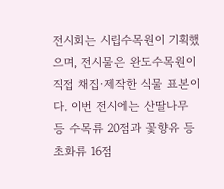전시회는 시립수목원이 기획했으며, 전시물은 완도수목원이 직접 채집·제작한 식물 표본이다. 이번 전시에는 산딸나무 등 수목류 20점과 꽃향유 등 초화류 16점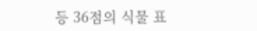등 36점의 식물 표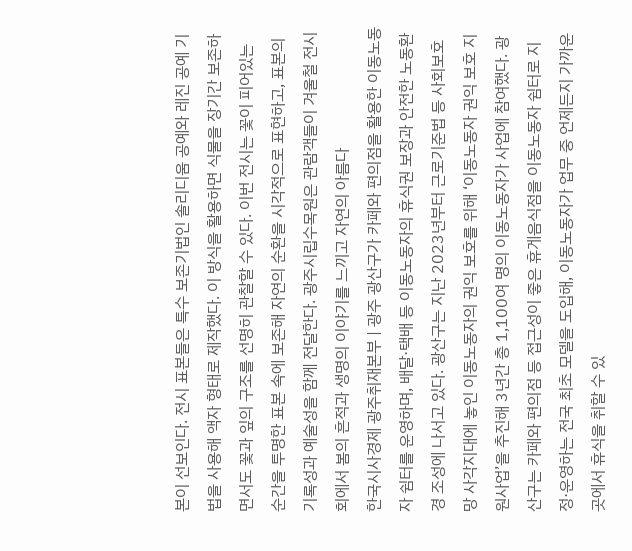본이 선보인다. 전시 표본들은 특수 보존기법인 솔리디움 공예와 레진 공예 기법을 사용해 액자 형태로 제작했다. 이 방식을 활용하면 식물을 장기간 보존하면서도 꽃과 잎의 구조를 선명히 관찰할 수 있다. 이번 전시는 꽃이 피어있는 순간을 투명한 표본 속에 보존해 자연의 순환을 시각적으로 표현하고, 표본의 기록성과 예술성을 함께 전달한다. 광주시립수목원은 관람객들이 겨울철 전시회에서 봄의 흔적과 생명의 이야기를 느끼고 자연의 아름다
한국시사경제 광주취재본부 | 광주 광산구가 카페와 편의점을 활용한 이동노동자 쉼터를 운영하며, 배달·택배 등 이동노동자의 휴식권 보장과 안전한 노동환경 조성에 나서고 있다. 광산구는 지난 2023년부터 근로기준법 등 사회보호망 사각지대에 놓인 이동노동자의 권익 보호를 위해 ‘이동노동자 권익 보호 지원사업’을 추진해 3년간 총 1,100여 명의 이동노동자가 사업에 참여했다. 광산구는 카페와 편의점 등 접근성이 좋은 휴게음식점을 이동노동자 쉼터로 지정·운영하는 전국 최초 모델을 도입해, 이동노동자가 업무 중 언제든지 가까운 곳에서 휴식을 취할 수 있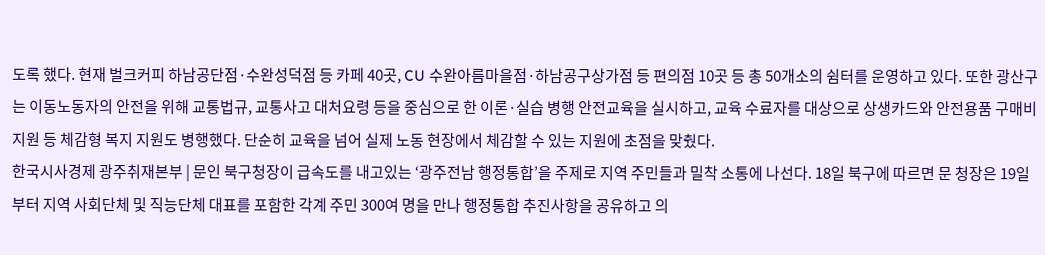도록 했다. 현재 벌크커피 하남공단점·수완성덕점 등 카페 40곳, CU 수완아름마을점·하남공구상가점 등 편의점 10곳 등 총 50개소의 쉼터를 운영하고 있다. 또한 광산구는 이동노동자의 안전을 위해 교통법규, 교통사고 대처요령 등을 중심으로 한 이론·실습 병행 안전교육을 실시하고, 교육 수료자를 대상으로 상생카드와 안전용품 구매비 지원 등 체감형 복지 지원도 병행했다. 단순히 교육을 넘어 실제 노동 현장에서 체감할 수 있는 지원에 초점을 맞췄다.
한국시사경제 광주취재본부 | 문인 북구청장이 급속도를 내고있는 ‘광주전남 행정통합’을 주제로 지역 주민들과 밀착 소통에 나선다. 18일 북구에 따르면 문 청장은 19일부터 지역 사회단체 및 직능단체 대표를 포함한 각계 주민 300여 명을 만나 행정통합 추진사항을 공유하고 의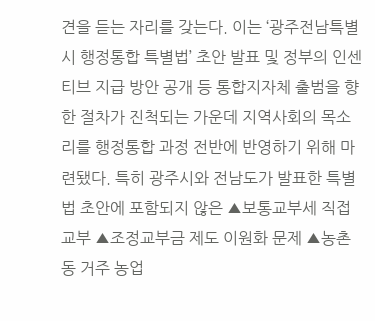견을 듣는 자리를 갖는다. 이는 ‘광주전남특별시 행정통합 특별법’ 초안 발표 및 정부의 인센티브 지급 방안 공개 등 통합지자체 출범을 향한 절차가 진척되는 가운데 지역사회의 목소리를 행정통합 과정 전반에 반영하기 위해 마련됐다. 특히 광주시와 전남도가 발표한 특별법 초안에 포함되지 않은 ▲보통교부세 직접 교부 ▲조정교부금 제도 이원화 문제 ▲농촌동 거주 농업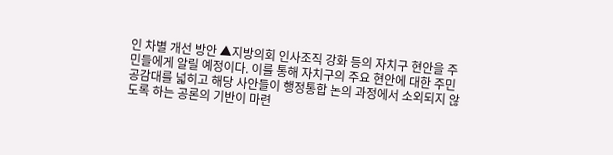인 차별 개선 방안 ▲지방의회 인사조직 강화 등의 자치구 현안을 주민들에게 알릴 예정이다. 이를 통해 자치구의 주요 현안에 대한 주민 공감대를 넓히고 해당 사안들이 행정통합 논의 과정에서 소외되지 않도록 하는 공론의 기반이 마련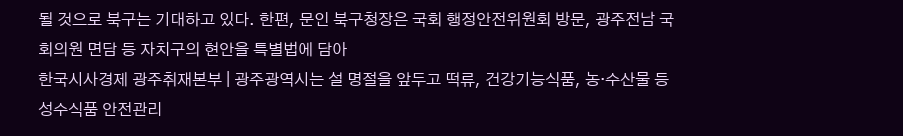될 것으로 북구는 기대하고 있다. 한편, 문인 북구청장은 국회 행정안전위원회 방문, 광주전남 국회의원 면담 등 자치구의 현안을 특별법에 담아
한국시사경제 광주취재본부 | 광주광역시는 설 명절을 앞두고 떡류, 건강기능식품, 농·수산물 등 성수식품 안전관리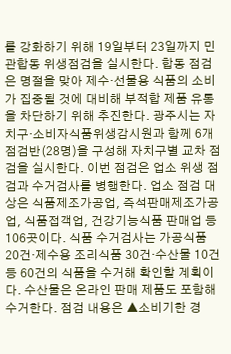를 강화하기 위해 19일부터 23일까지 민관합동 위생점검을 실시한다. 합동 점검은 명절을 맞아 제수·선물용 식품의 소비가 집중될 것에 대비해 부적합 제품 유통을 차단하기 위해 추진한다. 광주시는 자치구·소비자식품위생감시원과 함께 6개 점검반(28명)을 구성해 자치구별 교차 점검을 실시한다. 이번 점검은 업소 위생 점검과 수거검사를 병행한다. 업소 점검 대상은 식품제조가공업, 즉석판매제조가공업, 식품접객업, 건강기능식품 판매업 등 106곳이다. 식품 수거검사는 가공식품 20건·제수용 조리식품 30건·수산물 10건 등 60건의 식품을 수거해 확인할 계획이다. 수산물은 온라인 판매 제품도 포함해 수거한다. 점검 내용은 ▲소비기한 경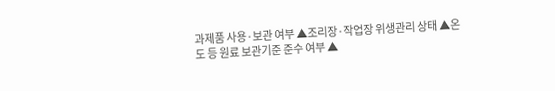과제품 사용·보관 여부 ▲조리장·작업장 위생관리 상태 ▲온도 등 원료 보관기준 준수 여부 ▲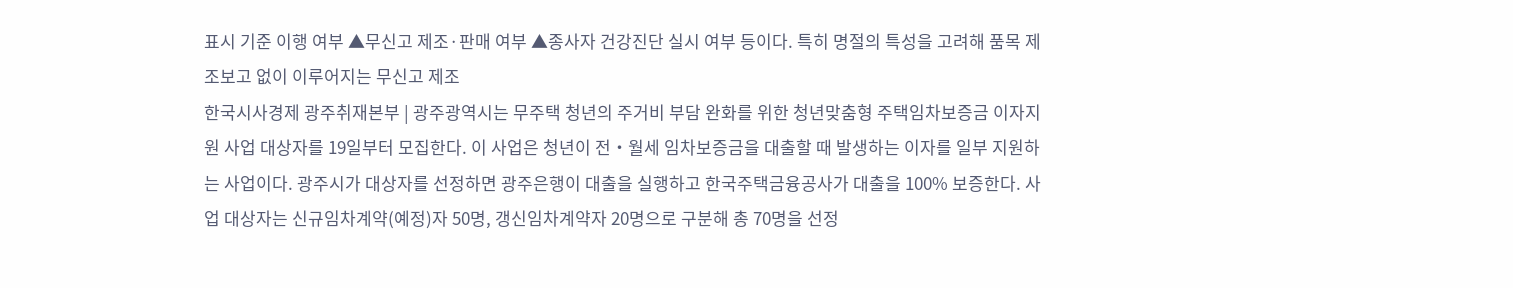표시 기준 이행 여부 ▲무신고 제조·판매 여부 ▲종사자 건강진단 실시 여부 등이다. 특히 명절의 특성을 고려해 품목 제조보고 없이 이루어지는 무신고 제조
한국시사경제 광주취재본부 | 광주광역시는 무주택 청년의 주거비 부담 완화를 위한 청년맞춤형 주택임차보증금 이자지원 사업 대상자를 19일부터 모집한다. 이 사업은 청년이 전‧월세 임차보증금을 대출할 때 발생하는 이자를 일부 지원하는 사업이다. 광주시가 대상자를 선정하면 광주은행이 대출을 실행하고 한국주택금융공사가 대출을 100% 보증한다. 사업 대상자는 신규임차계약(예정)자 50명, 갱신임차계약자 20명으로 구분해 총 70명을 선정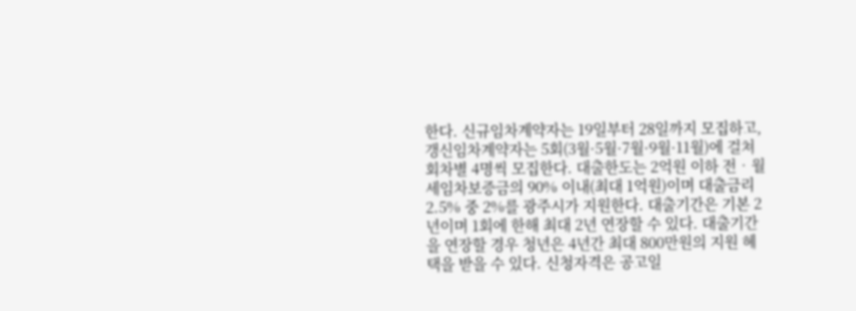한다. 신규임차계약자는 19일부터 28일까지 모집하고, 갱신임차계약자는 5회(3월·5월·7월·9월·11월)에 걸쳐 회차별 4명씩 모집한다. 대출한도는 2억원 이하 전‧월세임차보증금의 90% 이내(최대 1억원)이며 대출금리 2.5% 중 2%를 광주시가 지원한다. 대출기간은 기본 2년이며 1회에 한해 최대 2년 연장할 수 있다. 대출기간을 연장할 경우 청년은 4년간 최대 800만원의 지원 혜택을 받을 수 있다. 신청자격은 공고일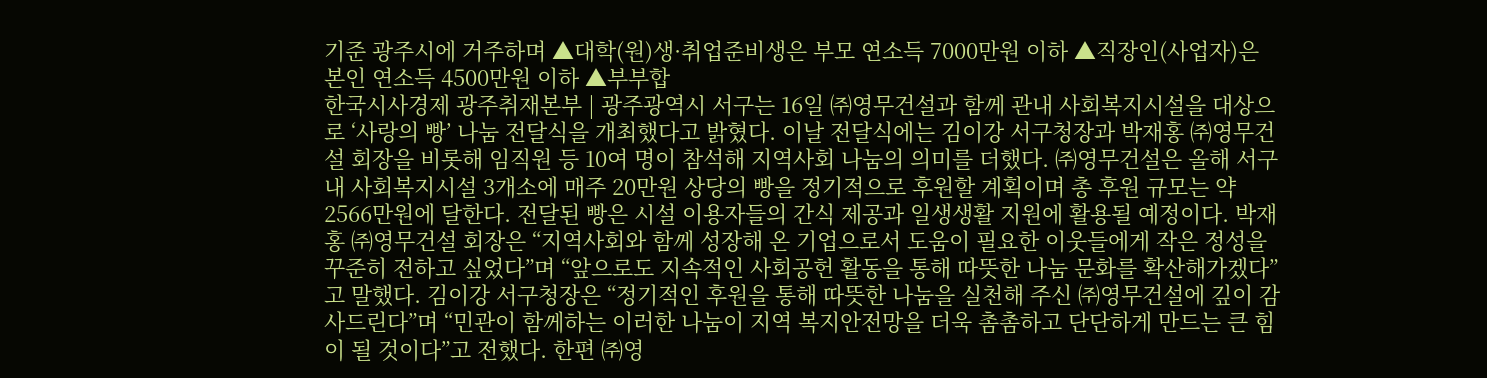기준 광주시에 거주하며 ▲대학(원)생·취업준비생은 부모 연소득 7000만원 이하 ▲직장인(사업자)은 본인 연소득 4500만원 이하 ▲부부합
한국시사경제 광주취재본부 | 광주광역시 서구는 16일 ㈜영무건설과 함께 관내 사회복지시설을 대상으로 ‘사랑의 빵’ 나눔 전달식을 개최했다고 밝혔다. 이날 전달식에는 김이강 서구청장과 박재홍 ㈜영무건설 회장을 비롯해 임직원 등 10여 명이 참석해 지역사회 나눔의 의미를 더했다. ㈜영무건설은 올해 서구 내 사회복지시설 3개소에 매주 20만원 상당의 빵을 정기적으로 후원할 계획이며 총 후원 규모는 약 2566만원에 달한다. 전달된 빵은 시설 이용자들의 간식 제공과 일생생활 지원에 활용될 예정이다. 박재홍 ㈜영무건설 회장은 “지역사회와 함께 성장해 온 기업으로서 도움이 필요한 이웃들에게 작은 정성을 꾸준히 전하고 싶었다”며 “앞으로도 지속적인 사회공헌 활동을 통해 따뜻한 나눔 문화를 확산해가겠다”고 말했다. 김이강 서구청장은 “정기적인 후원을 통해 따뜻한 나눔을 실천해 주신 ㈜영무건설에 깊이 감사드린다”며 “민관이 함께하는 이러한 나눔이 지역 복지안전망을 더욱 촘촘하고 단단하게 만드는 큰 힘이 될 것이다”고 전했다. 한편 ㈜영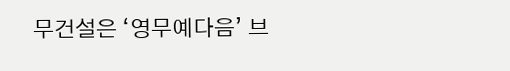무건설은 ‘영무예다음’ 브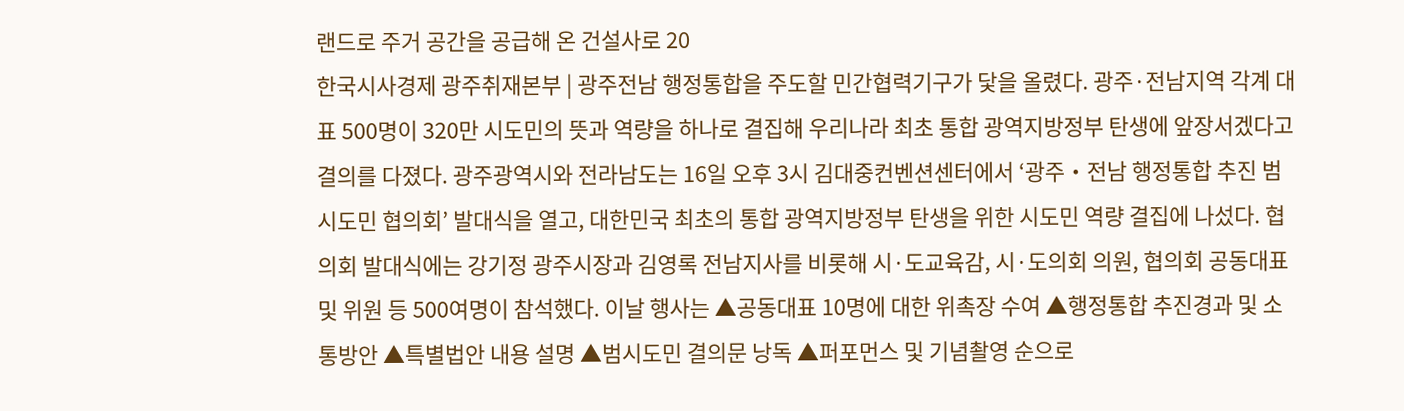랜드로 주거 공간을 공급해 온 건설사로 20
한국시사경제 광주취재본부 | 광주전남 행정통합을 주도할 민간협력기구가 닻을 올렸다. 광주·전남지역 각계 대표 500명이 320만 시도민의 뜻과 역량을 하나로 결집해 우리나라 최초 통합 광역지방정부 탄생에 앞장서겠다고 결의를 다졌다. 광주광역시와 전라남도는 16일 오후 3시 김대중컨벤션센터에서 ‘광주‧전남 행정통합 추진 범시도민 협의회’ 발대식을 열고, 대한민국 최초의 통합 광역지방정부 탄생을 위한 시도민 역량 결집에 나섰다. 협의회 발대식에는 강기정 광주시장과 김영록 전남지사를 비롯해 시·도교육감, 시·도의회 의원, 협의회 공동대표 및 위원 등 500여명이 참석했다. 이날 행사는 ▲공동대표 10명에 대한 위촉장 수여 ▲행정통합 추진경과 및 소통방안 ▲특별법안 내용 설명 ▲범시도민 결의문 낭독 ▲퍼포먼스 및 기념촬영 순으로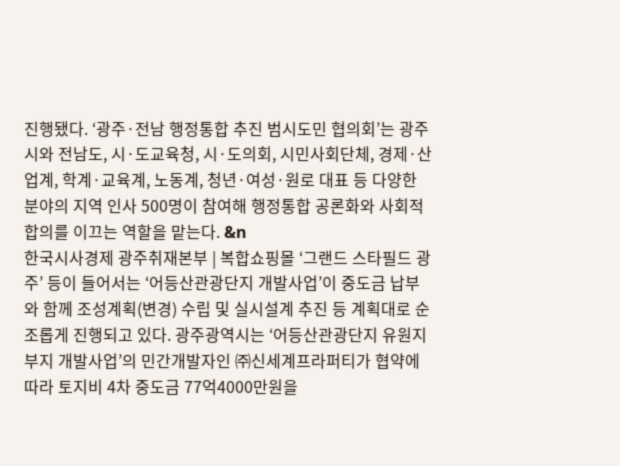진행됐다. ‘광주·전남 행정통합 추진 범시도민 협의회’는 광주시와 전남도, 시·도교육청, 시·도의회, 시민사회단체, 경제·산업계, 학계·교육계, 노동계, 청년·여성·원로 대표 등 다양한 분야의 지역 인사 500명이 참여해 행정통합 공론화와 사회적 합의를 이끄는 역할을 맡는다. &n
한국시사경제 광주취재본부 | 복합쇼핑몰 ‘그랜드 스타필드 광주’ 등이 들어서는 ‘어등산관광단지 개발사업’이 중도금 납부와 함께 조성계획(변경) 수립 및 실시설계 추진 등 계획대로 순조롭게 진행되고 있다. 광주광역시는 ‘어등산관광단지 유원지 부지 개발사업’의 민간개발자인 ㈜신세계프라퍼티가 협약에 따라 토지비 4차 중도금 77억4000만원을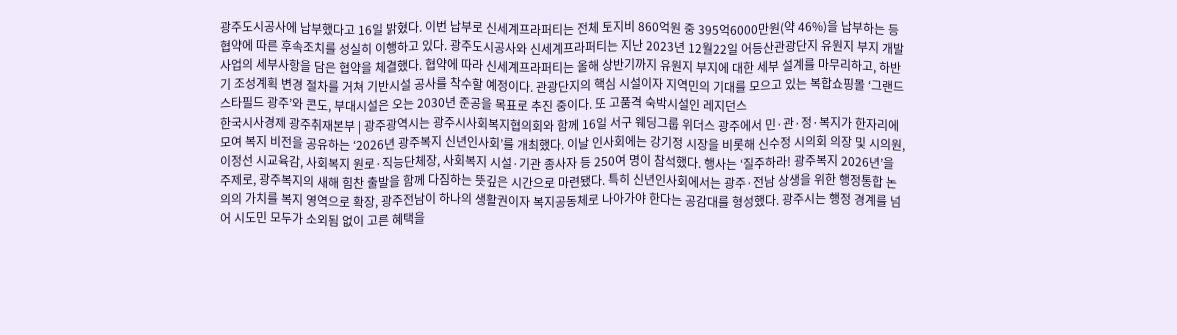광주도시공사에 납부했다고 16일 밝혔다. 이번 납부로 신세계프라퍼티는 전체 토지비 860억원 중 395억6000만원(약 46%)을 납부하는 등 협약에 따른 후속조치를 성실히 이행하고 있다. 광주도시공사와 신세계프라퍼티는 지난 2023년 12월22일 어등산관광단지 유원지 부지 개발사업의 세부사항을 담은 협약을 체결했다. 협약에 따라 신세계프라퍼티는 올해 상반기까지 유원지 부지에 대한 세부 설계를 마무리하고, 하반기 조성계획 변경 절차를 거쳐 기반시설 공사를 착수할 예정이다. 관광단지의 핵심 시설이자 지역민의 기대를 모으고 있는 복합쇼핑몰 ‘그랜드 스타필드 광주’와 콘도, 부대시설은 오는 2030년 준공을 목표로 추진 중이다. 또 고품격 숙박시설인 레지던스
한국시사경제 광주취재본부 | 광주광역시는 광주시사회복지협의회와 함께 16일 서구 웨딩그룹 위더스 광주에서 민·관·정·복지가 한자리에 모여 복지 비전을 공유하는 ‘2026년 광주복지 신년인사회’를 개최했다. 이날 인사회에는 강기정 시장을 비롯해 신수정 시의회 의장 및 시의원, 이정선 시교육감, 사회복지 원로·직능단체장, 사회복지 시설·기관 종사자 등 250여 명이 참석했다. 행사는 ‘질주하라! 광주복지 2026년’을 주제로, 광주복지의 새해 힘찬 출발을 함께 다짐하는 뜻깊은 시간으로 마련됐다. 특히 신년인사회에서는 광주·전남 상생을 위한 행정통합 논의의 가치를 복지 영역으로 확장, 광주전남이 하나의 생활권이자 복지공동체로 나아가야 한다는 공감대를 형성했다. 광주시는 행정 경계를 넘어 시도민 모두가 소외됨 없이 고른 혜택을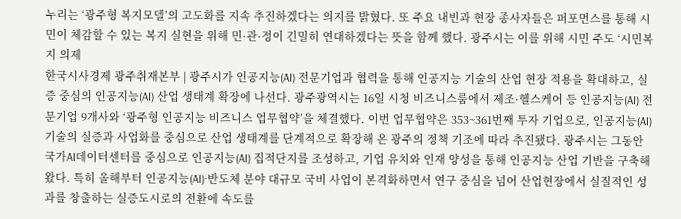누리는 ‘광주형 복지모델’의 고도화를 지속 추진하겠다는 의지를 밝혔다. 또 주요 내빈과 현장 종사자들은 퍼포먼스를 통해 시민이 체감할 수 있는 복지 실현을 위해 민·관·정이 긴밀히 연대하겠다는 뜻을 함께 했다. 광주시는 이를 위해 시민 주도 ‘시민복지 의제
한국시사경제 광주취재본부 | 광주시가 인공지능(AI) 전문기업과 협력을 통해 인공지능 기술의 산업 현장 적용을 확대하고, 실증 중심의 인공지능(AI) 산업 생태계 확장에 나선다. 광주광역시는 16일 시청 비즈니스룸에서 제조·헬스케어 등 인공지능(AI) 전문기업 9개사와 ‘광주형 인공지능 비즈니스 업무협약’을 체결했다. 이번 업무협약은 353~361번째 투자 기업으로, 인공지능(AI) 기술의 실증과 사업화를 중심으로 산업 생태계를 단계적으로 확장해 온 광주의 정책 기조에 따라 추진됐다. 광주시는 그동안 국가AI데이터센터를 중심으로 인공지능(AI) 집적단지를 조성하고, 기업 유치와 인재 양성을 통해 인공지능 산업 기반을 구축해 왔다. 특히 올해부터 인공지능(AI)·반도체 분야 대규모 국비 사업이 본격화하면서 연구 중심을 넘어 산업현장에서 실질적인 성과를 창출하는 실증도시로의 전환에 속도를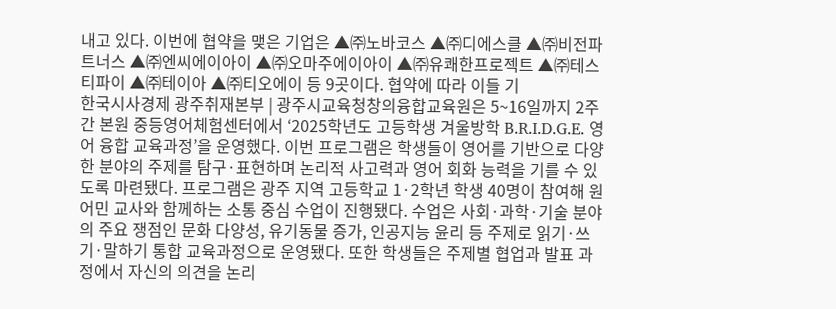내고 있다. 이번에 협약을 맺은 기업은 ▲㈜노바코스 ▲㈜디에스클 ▲㈜비전파트너스 ▲㈜엔씨에이아이 ▲㈜오마주에이아이 ▲㈜유쾌한프로젝트 ▲㈜테스티파이 ▲㈜테이아 ▲㈜티오에이 등 9곳이다. 협약에 따라 이들 기
한국시사경제 광주취재본부 | 광주시교육청창의융합교육원은 5~16일까지 2주간 본원 중등영어체험센터에서 ‘2025학년도 고등학생 겨울방학 B.R.I.D.G.E. 영어 융합 교육과정’을 운영했다. 이번 프로그램은 학생들이 영어를 기반으로 다양한 분야의 주제를 탐구·표현하며 논리적 사고력과 영어 회화 능력을 기를 수 있도록 마련됐다. 프로그램은 광주 지역 고등학교 1·2학년 학생 40명이 참여해 원어민 교사와 함께하는 소통 중심 수업이 진행됐다. 수업은 사회·과학·기술 분야의 주요 쟁점인 문화 다양성, 유기동물 증가, 인공지능 윤리 등 주제로 읽기·쓰기·말하기 통합 교육과정으로 운영됐다. 또한 학생들은 주제별 협업과 발표 과정에서 자신의 의견을 논리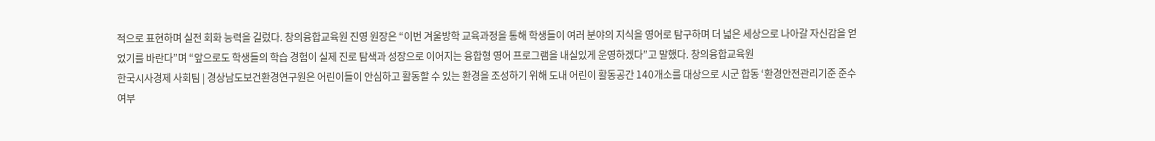적으로 표현하며 실전 회화 능력을 길렀다. 창의융합교육원 진영 원장은 “이번 겨울방학 교육과정을 통해 학생들이 여러 분야의 지식을 영어로 탐구하며 더 넓은 세상으로 나아갈 자신감을 얻었기를 바란다”며 “앞으로도 학생들의 학습 경험이 실제 진로 탐색과 성장으로 이어지는 융합형 영어 프로그램을 내실있게 운영하겠다”고 말했다. 창의융합교육원
한국시사경제 사회팀 | 경상남도보건환경연구원은 어린이들이 안심하고 활동할 수 있는 환경을 조성하기 위해 도내 어린이 활동공간 140개소를 대상으로 시군 합동 ‘환경안전관리기준 준수 여부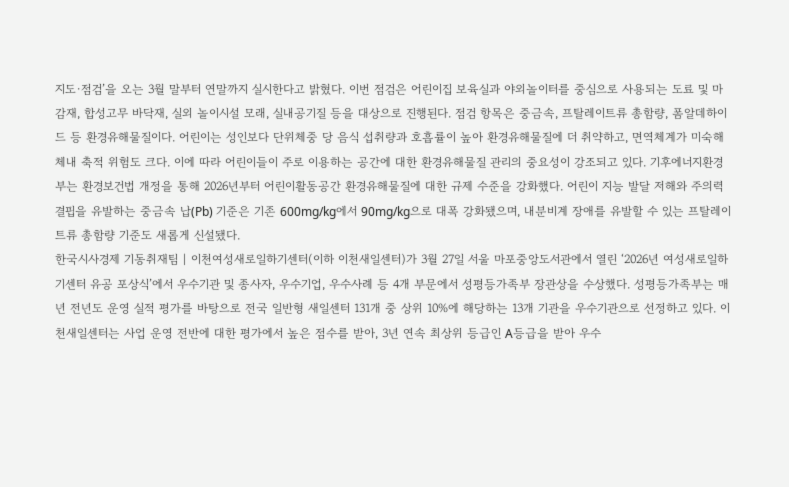지도·점검’을 오는 3월 말부터 연말까지 실시한다고 밝혔다. 이번 점검은 어린이집 보육실과 야외놀이터를 중심으로 사용되는 도료 및 마감재, 합성고무 바닥재, 실외 놀이시설 모래, 실내공기질 등을 대상으로 진행된다. 점검 항목은 중금속, 프탈레이트류 총함량, 폼알데하이드 등 환경유해물질이다. 어린이는 성인보다 단위체중 당 음식 섭취량과 호흡률이 높아 환경유해물질에 더 취약하고, 면역체계가 미숙해 체내 축적 위험도 크다. 이에 따라 어린이들이 주로 이용하는 공간에 대한 환경유해물질 관리의 중요성이 강조되고 있다. 기후에너지환경부는 환경보건법 개정을 통해 2026년부터 어린이활동공간 환경유해물질에 대한 규제 수준을 강화했다. 어린이 지능 발달 저해와 주의력 결핍을 유발하는 중금속 납(Pb) 기준은 기존 600mg/kg에서 90mg/kg으로 대폭 강화됐으며, 내분비계 장애를 유발할 수 있는 프탈레이트류 총함량 기준도 새롭게 신설됐다.
한국시사경제 기동취재팀 | 이천여성새로일하기센터(이하 이천새일센터)가 3월 27일 서울 마포중앙도서관에서 열린 ‘2026년 여성새로일하기센터 유공 포상식’에서 우수기관 및 종사자, 우수기업, 우수사례 등 4개 부문에서 성평등가족부 장관상을 수상했다. 성평등가족부는 매년 전년도 운영 실적 평가를 바탕으로 전국 일반형 새일센터 131개 중 상위 10%에 해당하는 13개 기관을 우수기관으로 선정하고 있다. 이천새일센터는 사업 운영 전반에 대한 평가에서 높은 점수를 받아, 3년 연속 최상위 등급인 A등급을 받아 우수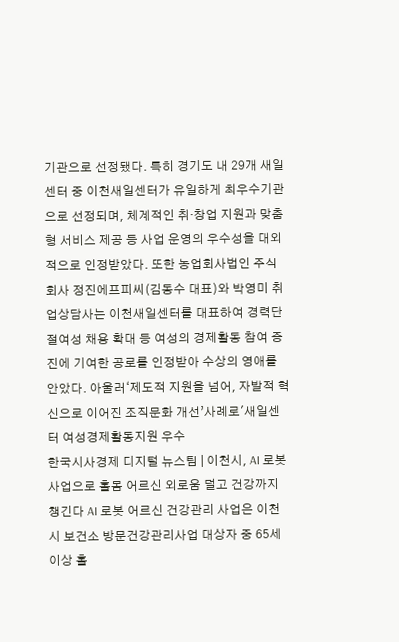기관으로 선정됐다. 특히 경기도 내 29개 새일센터 중 이천새일센터가 유일하게 최우수기관으로 선정되며, 체계적인 취·창업 지원과 맞춤형 서비스 제공 등 사업 운영의 우수성을 대외적으로 인정받았다. 또한 농업회사법인 주식회사 정진에프피씨(김동수 대표)와 박영미 취업상담사는 이천새일센터를 대표하여 경력단절여성 채용 확대 등 여성의 경제활동 참여 증진에 기여한 공로를 인정받아 수상의 영애를 안았다. 아울러‘제도적 지원을 넘어, 자발적 혁신으로 이어진 조직문화 개선’사례로'새일센터 여성경제활동지원 우수
한국시사경제 디지털 뉴스팀 | 이천시, AI 로봇사업으로 홀몸 어르신 외로움 덜고 건강까지 챙긴다 AI 로봇 어르신 건강관리 사업은 이천시 보건소 방문건강관리사업 대상자 중 65세 이상 홀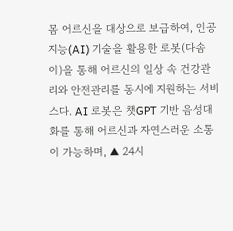몸 어르신을 대상으로 보급하여, 인공지능(AI) 기술을 활용한 로봇(다솜이)을 통해 어르신의 일상 속 건강관리와 안전관리를 동시에 지원하는 서비스다. AI 로봇은 챗GPT 기반 음성대화를 통해 어르신과 자연스러운 소통이 가능하며, ▲ 24시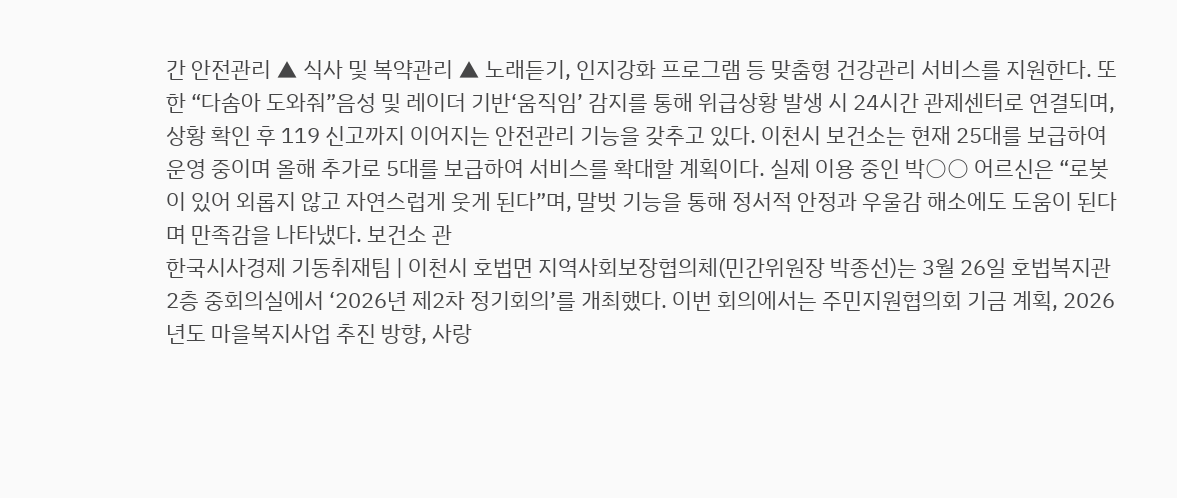간 안전관리 ▲ 식사 및 복약관리 ▲ 노래듣기, 인지강화 프로그램 등 맞춤형 건강관리 서비스를 지원한다. 또한 “다솜아 도와줘”음성 및 레이더 기반‘움직임’ 감지를 통해 위급상황 발생 시 24시간 관제센터로 연결되며, 상황 확인 후 119 신고까지 이어지는 안전관리 기능을 갖추고 있다. 이천시 보건소는 현재 25대를 보급하여 운영 중이며 올해 추가로 5대를 보급하여 서비스를 확대할 계획이다. 실제 이용 중인 박○○ 어르신은 “로봇이 있어 외롭지 않고 자연스럽게 웃게 된다”며, 말벗 기능을 통해 정서적 안정과 우울감 해소에도 도움이 된다며 만족감을 나타냈다. 보건소 관
한국시사경제 기동취재팀 | 이천시 호법면 지역사회보장협의체(민간위원장 박종선)는 3월 26일 호법복지관 2층 중회의실에서 ‘2026년 제2차 정기회의’를 개최했다. 이번 회의에서는 주민지원협의회 기금 계획, 2026년도 마을복지사업 추진 방향, 사랑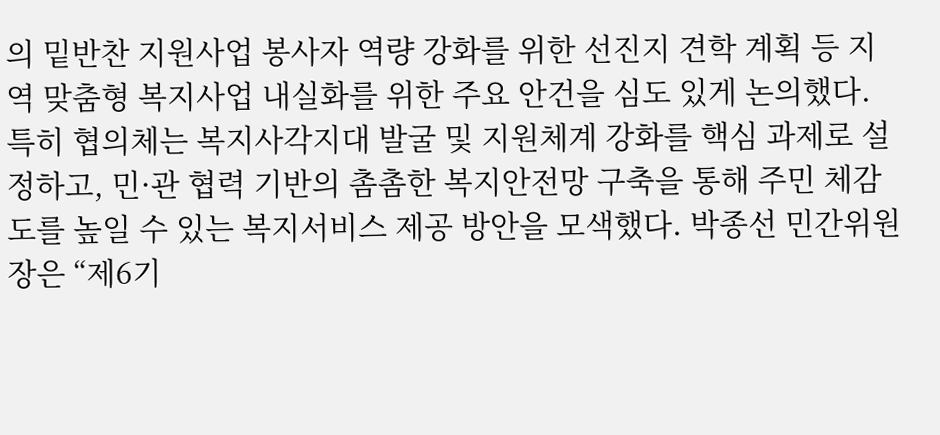의 밑반찬 지원사업 봉사자 역량 강화를 위한 선진지 견학 계획 등 지역 맞춤형 복지사업 내실화를 위한 주요 안건을 심도 있게 논의했다. 특히 협의체는 복지사각지대 발굴 및 지원체계 강화를 핵심 과제로 설정하고, 민·관 협력 기반의 촘촘한 복지안전망 구축을 통해 주민 체감도를 높일 수 있는 복지서비스 제공 방안을 모색했다. 박종선 민간위원장은 “제6기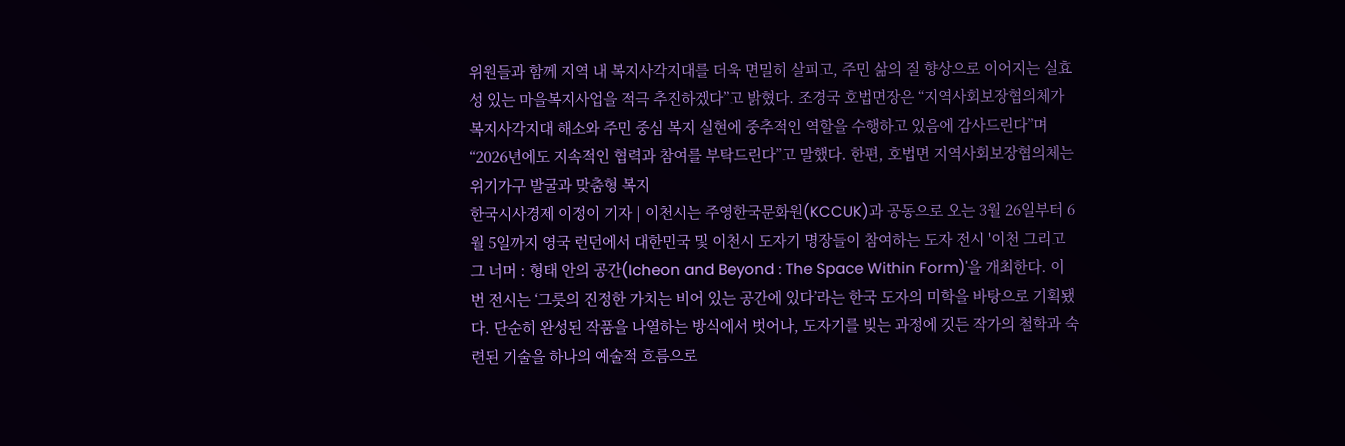위원들과 함께 지역 내 복지사각지대를 더욱 면밀히 살피고, 주민 삶의 질 향상으로 이어지는 실효성 있는 마을복지사업을 적극 추진하겠다”고 밝혔다. 조경국 호법면장은 “지역사회보장협의체가 복지사각지대 해소와 주민 중심 복지 실현에 중추적인 역할을 수행하고 있음에 감사드린다”며 “2026년에도 지속적인 협력과 참여를 부탁드린다”고 말했다. 한편, 호법면 지역사회보장협의체는 위기가구 발굴과 맞춤형 복지
한국시사경제 이정이 기자 | 이천시는 주영한국문화원(KCCUK)과 공동으로 오는 3월 26일부터 6월 5일까지 영국 런던에서 대한민국 및 이천시 도자기 명장들이 참여하는 도자 전시 '이천 그리고 그 너머 : 형태 안의 공간(Icheon and Beyond : The Space Within Form)'을 개최한다. 이번 전시는 ‘그릇의 진정한 가치는 비어 있는 공간에 있다’라는 한국 도자의 미학을 바탕으로 기획됐다. 단순히 완성된 작품을 나열하는 방식에서 벗어나, 도자기를 빚는 과정에 깃든 작가의 철학과 숙련된 기술을 하나의 예술적 흐름으로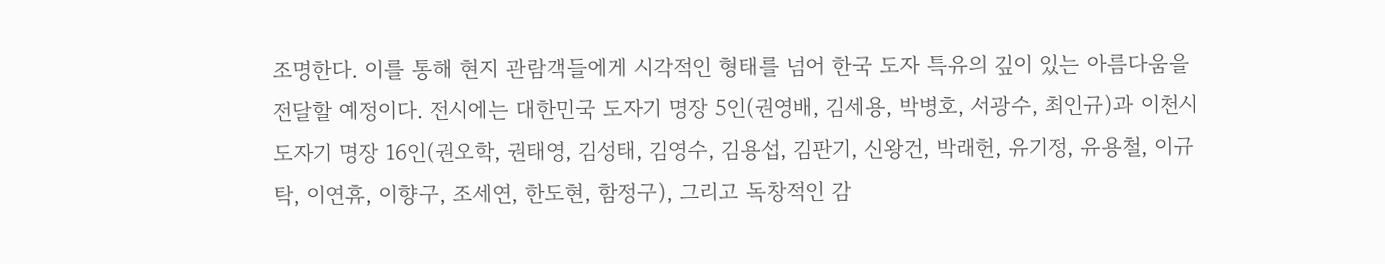조명한다. 이를 통해 현지 관람객들에게 시각적인 형태를 넘어 한국 도자 특유의 깊이 있는 아름다움을 전달할 예정이다. 전시에는 대한민국 도자기 명장 5인(권영배, 김세용, 박병호, 서광수, 최인규)과 이천시 도자기 명장 16인(권오학, 권태영, 김성태, 김영수, 김용섭, 김판기, 신왕건, 박래헌, 유기정, 유용철, 이규탁, 이연휴, 이향구, 조세연, 한도현, 함정구), 그리고 독창적인 감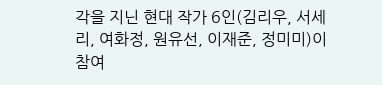각을 지닌 현대 작가 6인(김리우, 서세리, 여화정, 원유선, 이재준, 정미미)이 참여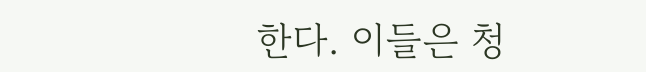한다. 이들은 청